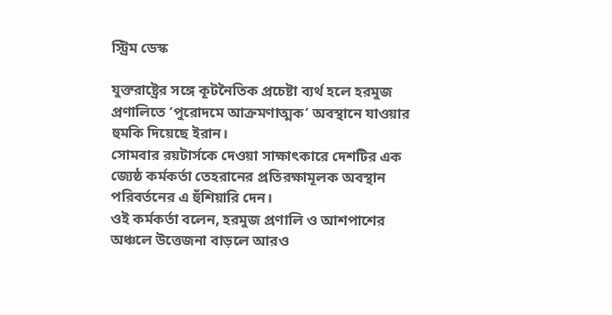স্ট্রিম ডেস্ক

যুক্তরাষ্ট্রের সঙ্গে কূটনৈতিক প্রচেষ্টা ব্যর্থ হলে হরমুজ প্রণালিতে ‘পুরোদমে আক্রমণাত্মক’ অবস্থানে যাওয়ার হুমকি দিয়েছে ইরান।
সোমবার রয়টার্সকে দেওয়া সাক্ষাৎকারে দেশটির এক জ্যেষ্ঠ কর্মকর্তা তেহরানের প্রতিরক্ষামূলক অবস্থান পরিবর্তনের এ হুঁশিয়ারি দেন।
ওই কর্মকর্তা বলেন, হরমুজ প্রণালি ও আশপাশের অঞ্চলে উত্তেজনা বাড়লে আরও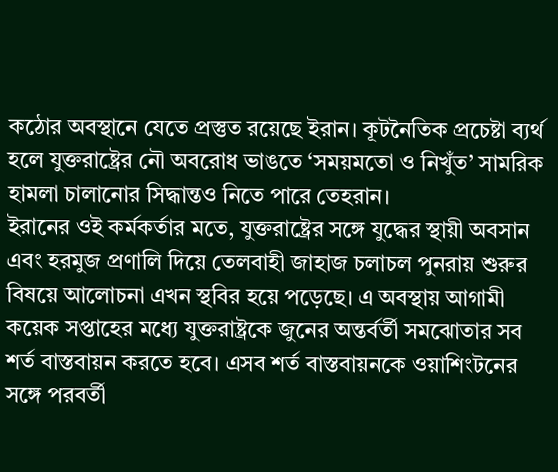কঠোর অবস্থানে যেতে প্রস্তুত রয়েছে ইরান। কূটনৈতিক প্রচেষ্টা ব্যর্থ হলে যুক্তরাষ্ট্রের নৌ অবরোধ ভাঙতে ‘সময়মতো ও নিখুঁত’ সামরিক হামলা চালানোর সিদ্ধান্তও নিতে পারে তেহরান।
ইরানের ওই কর্মকর্তার মতে, যুক্তরাষ্ট্রের সঙ্গে যুদ্ধের স্থায়ী অবসান এবং হরমুজ প্রণালি দিয়ে তেলবাহী জাহাজ চলাচল পুনরায় শুরুর বিষয়ে আলোচনা এখন স্থবির হয়ে পড়েছে। এ অবস্থায় আগামী কয়েক সপ্তাহের মধ্যে যুক্তরাষ্ট্রকে জুনের অন্তর্বর্তী সমঝোতার সব শর্ত বাস্তবায়ন করতে হবে। এসব শর্ত বাস্তবায়নকে ওয়াশিংটনের সঙ্গে পরবর্তী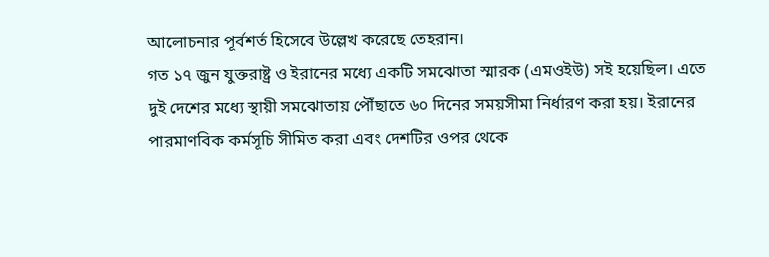আলোচনার পূর্বশর্ত হিসেবে উল্লেখ করেছে তেহরান।
গত ১৭ জুন যুক্তরাষ্ট্র ও ইরানের মধ্যে একটি সমঝোতা স্মারক (এমওইউ) সই হয়েছিল। এতে দুই দেশের মধ্যে স্থায়ী সমঝোতায় পৌঁছাতে ৬০ দিনের সময়সীমা নির্ধারণ করা হয়। ইরানের পারমাণবিক কর্মসূচি সীমিত করা এবং দেশটির ওপর থেকে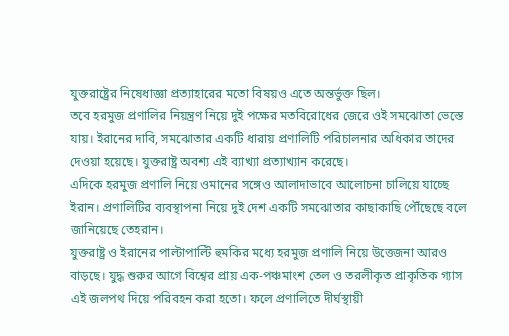যুক্তরাষ্ট্রের নিষেধাজ্ঞা প্রত্যাহারের মতো বিষয়ও এতে অন্তর্ভুক্ত ছিল।
তবে হরমুজ প্রণালির নিয়ন্ত্রণ নিয়ে দুই পক্ষের মতবিরোধের জেরে ওই সমঝোতা ভেস্তে যায়। ইরানের দাবি, সমঝোতার একটি ধারায় প্রণালিটি পরিচালনার অধিকার তাদের দেওয়া হয়েছে। যুক্তরাষ্ট্র অবশ্য এই ব্যাখ্যা প্রত্যাখ্যান করেছে।
এদিকে হরমুজ প্রণালি নিয়ে ওমানের সঙ্গেও আলাদাভাবে আলোচনা চালিয়ে যাচ্ছে ইরান। প্রণালিটির ব্যবস্থাপনা নিয়ে দুই দেশ একটি সমঝোতার কাছাকাছি পৌঁছেছে বলে জানিয়েছে তেহরান।
যুক্তরাষ্ট্র ও ইরানের পাল্টাপাল্টি হুমকির মধ্যে হরমুজ প্রণালি নিয়ে উত্তেজনা আরও বাড়ছে। যুদ্ধ শুরুর আগে বিশ্বের প্রায় এক-পঞ্চমাংশ তেল ও তরলীকৃত প্রাকৃতিক গ্যাস এই জলপথ দিয়ে পরিবহন করা হতো। ফলে প্রণালিতে দীর্ঘস্থায়ী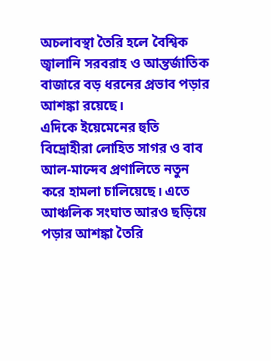অচলাবস্থা তৈরি হলে বৈশ্বিক জ্বালানি সরবরাহ ও আন্তর্জাতিক বাজারে বড় ধরনের প্রভাব পড়ার আশঙ্কা রয়েছে।
এদিকে ইয়েমেনের হুতি বিদ্রোহীরা লোহিত সাগর ও বাব আল-মান্দেব প্রণালিতে নতুন করে হামলা চালিয়েছে। এতে আঞ্চলিক সংঘাত আরও ছড়িয়ে পড়ার আশঙ্কা তৈরি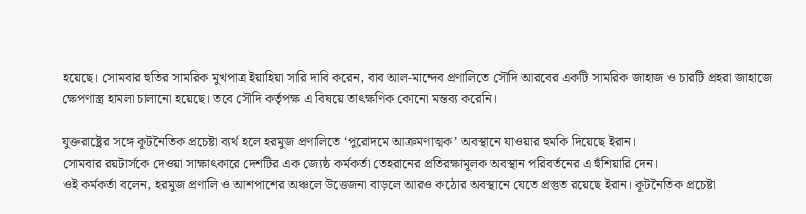হয়েছে। সোমবার হুতির সামরিক মুখপাত্র ইয়াহিয়া সারি দাবি করেন, বাব আল-মান্দেব প্রণালিতে সৌদি আরবের একটি সামরিক জাহাজ ও চারটি প্রহরা জাহাজে ক্ষেপণাস্ত্র হামলা চালানো হয়েছে। তবে সৌদি কর্তৃপক্ষ এ বিষয়ে তাৎক্ষণিক কোনো মন্তব্য করেনি।

যুক্তরাষ্ট্রের সঙ্গে কূটনৈতিক প্রচেষ্টা ব্যর্থ হলে হরমুজ প্রণালিতে ‘পুরোদমে আক্রমণাত্মক’ অবস্থানে যাওয়ার হুমকি দিয়েছে ইরান।
সোমবার রয়টার্সকে দেওয়া সাক্ষাৎকারে দেশটির এক জ্যেষ্ঠ কর্মকর্তা তেহরানের প্রতিরক্ষামূলক অবস্থান পরিবর্তনের এ হুঁশিয়ারি দেন।
ওই কর্মকর্তা বলেন, হরমুজ প্রণালি ও আশপাশের অঞ্চলে উত্তেজনা বাড়লে আরও কঠোর অবস্থানে যেতে প্রস্তুত রয়েছে ইরান। কূটনৈতিক প্রচেষ্টা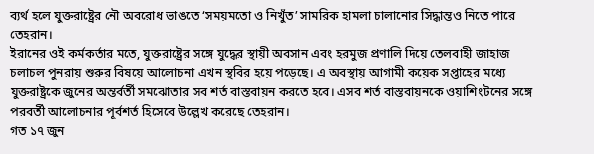ব্যর্থ হলে যুক্তরাষ্ট্রের নৌ অবরোধ ভাঙতে ‘সময়মতো ও নিখুঁত’ সামরিক হামলা চালানোর সিদ্ধান্তও নিতে পারে তেহরান।
ইরানের ওই কর্মকর্তার মতে, যুক্তরাষ্ট্রের সঙ্গে যুদ্ধের স্থায়ী অবসান এবং হরমুজ প্রণালি দিয়ে তেলবাহী জাহাজ চলাচল পুনরায় শুরুর বিষয়ে আলোচনা এখন স্থবির হয়ে পড়েছে। এ অবস্থায় আগামী কয়েক সপ্তাহের মধ্যে যুক্তরাষ্ট্রকে জুনের অন্তর্বর্তী সমঝোতার সব শর্ত বাস্তবায়ন করতে হবে। এসব শর্ত বাস্তবায়নকে ওয়াশিংটনের সঙ্গে পরবর্তী আলোচনার পূর্বশর্ত হিসেবে উল্লেখ করেছে তেহরান।
গত ১৭ জুন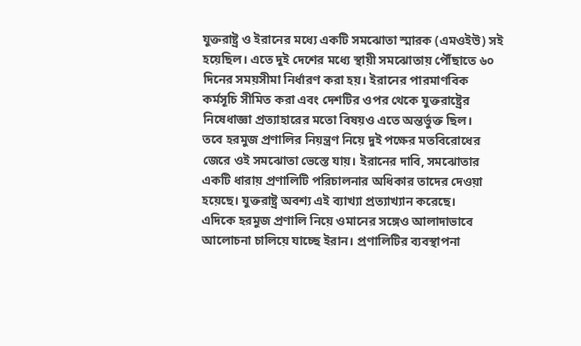যুক্তরাষ্ট্র ও ইরানের মধ্যে একটি সমঝোতা স্মারক (এমওইউ) সই হয়েছিল। এতে দুই দেশের মধ্যে স্থায়ী সমঝোতায় পৌঁছাতে ৬০ দিনের সময়সীমা নির্ধারণ করা হয়। ইরানের পারমাণবিক কর্মসূচি সীমিত করা এবং দেশটির ওপর থেকে যুক্তরাষ্ট্রের নিষেধাজ্ঞা প্রত্যাহারের মতো বিষয়ও এতে অন্তর্ভুক্ত ছিল।
তবে হরমুজ প্রণালির নিয়ন্ত্রণ নিয়ে দুই পক্ষের মতবিরোধের জেরে ওই সমঝোতা ভেস্তে যায়। ইরানের দাবি, সমঝোতার একটি ধারায় প্রণালিটি পরিচালনার অধিকার তাদের দেওয়া হয়েছে। যুক্তরাষ্ট্র অবশ্য এই ব্যাখ্যা প্রত্যাখ্যান করেছে।
এদিকে হরমুজ প্রণালি নিয়ে ওমানের সঙ্গেও আলাদাভাবে আলোচনা চালিয়ে যাচ্ছে ইরান। প্রণালিটির ব্যবস্থাপনা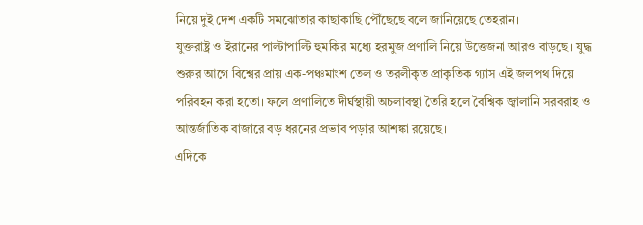নিয়ে দুই দেশ একটি সমঝোতার কাছাকাছি পৌঁছেছে বলে জানিয়েছে তেহরান।
যুক্তরাষ্ট্র ও ইরানের পাল্টাপাল্টি হুমকির মধ্যে হরমুজ প্রণালি নিয়ে উত্তেজনা আরও বাড়ছে। যুদ্ধ শুরুর আগে বিশ্বের প্রায় এক-পঞ্চমাংশ তেল ও তরলীকৃত প্রাকৃতিক গ্যাস এই জলপথ দিয়ে পরিবহন করা হতো। ফলে প্রণালিতে দীর্ঘস্থায়ী অচলাবস্থা তৈরি হলে বৈশ্বিক জ্বালানি সরবরাহ ও আন্তর্জাতিক বাজারে বড় ধরনের প্রভাব পড়ার আশঙ্কা রয়েছে।
এদিকে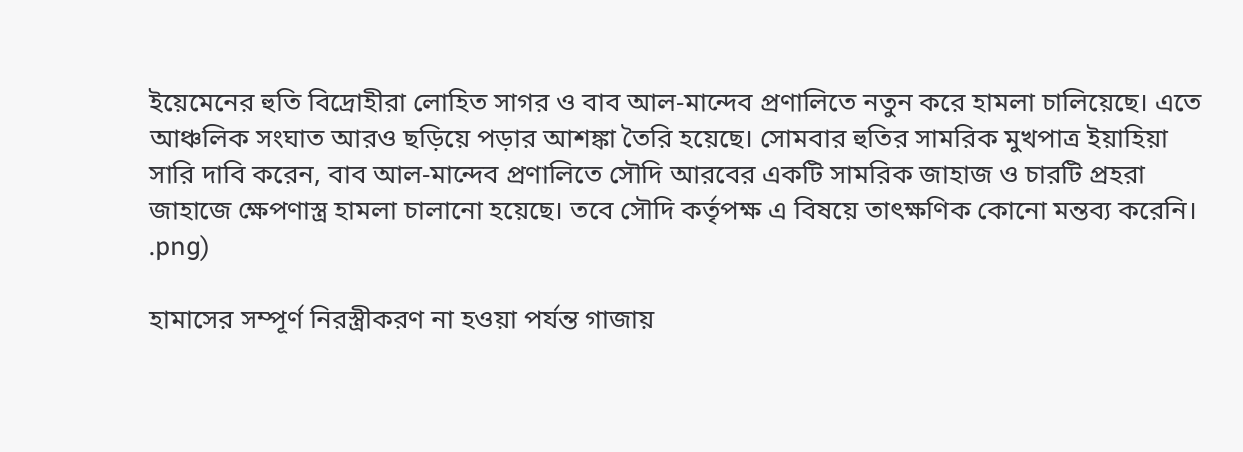ইয়েমেনের হুতি বিদ্রোহীরা লোহিত সাগর ও বাব আল-মান্দেব প্রণালিতে নতুন করে হামলা চালিয়েছে। এতে আঞ্চলিক সংঘাত আরও ছড়িয়ে পড়ার আশঙ্কা তৈরি হয়েছে। সোমবার হুতির সামরিক মুখপাত্র ইয়াহিয়া সারি দাবি করেন, বাব আল-মান্দেব প্রণালিতে সৌদি আরবের একটি সামরিক জাহাজ ও চারটি প্রহরা জাহাজে ক্ষেপণাস্ত্র হামলা চালানো হয়েছে। তবে সৌদি কর্তৃপক্ষ এ বিষয়ে তাৎক্ষণিক কোনো মন্তব্য করেনি।
.png)

হামাসের সম্পূর্ণ নিরস্ত্রীকরণ না হওয়া পর্যন্ত গাজায়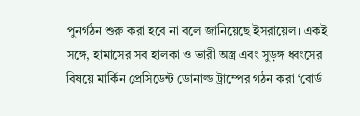পুনর্গঠন শুরু করা হবে না বলে জানিয়েছে ইসরায়েল। একই সঙ্গে, হামাসের সব হালকা ও ভারী অস্ত্র এবং সুড়ঙ্গ ধ্বংসের বিষয়ে মার্কিন প্রেসিডেন্ট ডোনাল্ড ট্রাম্পের গঠন করা ‘বোর্ড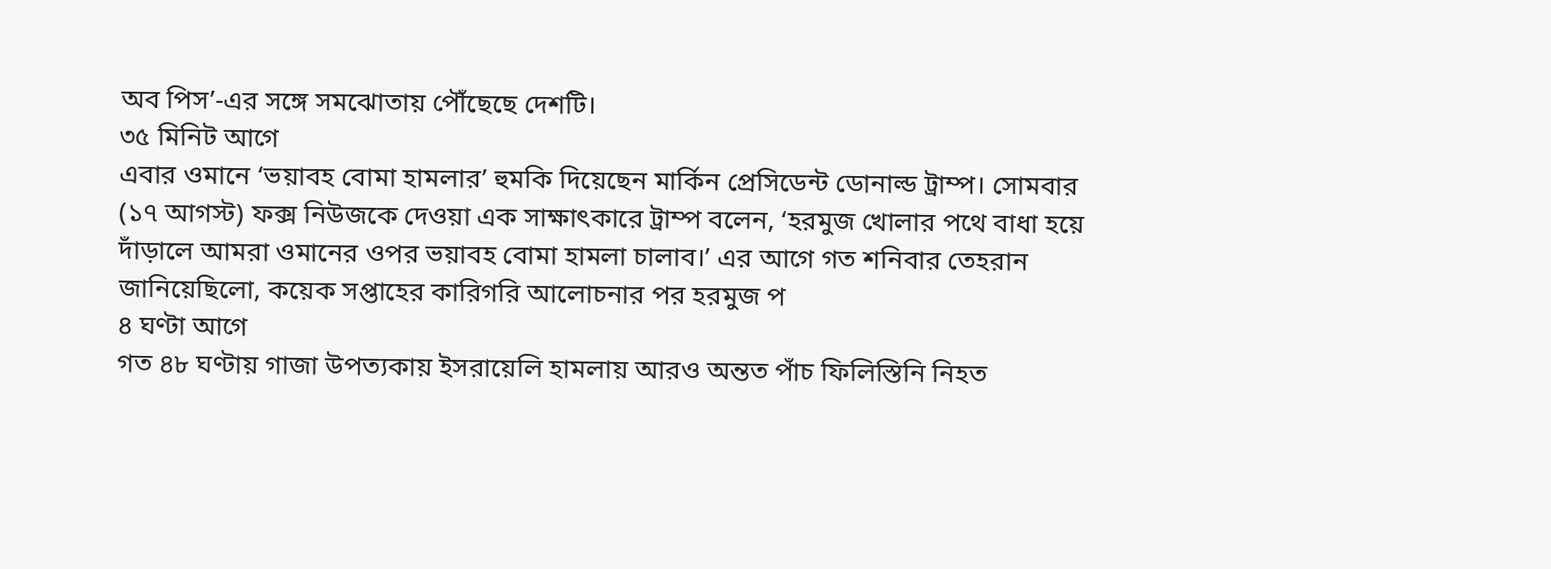অব পিস’-এর সঙ্গে সমঝোতায় পৌঁছেছে দেশটি।
৩৫ মিনিট আগে
এবার ওমানে ‘ভয়াবহ বোমা হামলার’ হুমকি দিয়েছেন মার্কিন প্রেসিডেন্ট ডোনাল্ড ট্রাম্প। সোমবার (১৭ আগস্ট) ফক্স নিউজকে দেওয়া এক সাক্ষাৎকারে ট্রাম্প বলেন, ‘হরমুজ খোলার পথে বাধা হয়ে দাঁড়ালে আমরা ওমানের ওপর ভয়াবহ বোমা হামলা চালাব।’ এর আগে গত শনিবার তেহরান জানিয়েছিলো, কয়েক সপ্তাহের কারিগরি আলোচনার পর হরমুজ প
৪ ঘণ্টা আগে
গত ৪৮ ঘণ্টায় গাজা উপত্যকায় ইসরায়েলি হামলায় আরও অন্তত পাঁচ ফিলিস্তিনি নিহত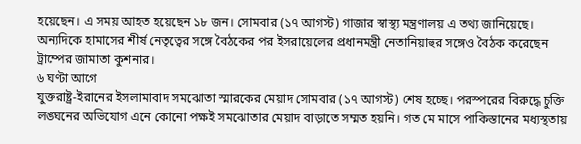হয়েছেন। এ সময় আহত হয়েছেন ১৮ জন। সোমবার (১৭ আগস্ট) গাজার স্বাস্থ্য মন্ত্রণালয় এ তথ্য জানিয়েছে। অন্যদিকে হামাসের শীর্ষ নেতৃত্বের সঙ্গে বৈঠকের পর ইসরায়েলের প্রধানমন্ত্রী নেতানিয়াহুর সঙ্গেও বৈঠক করেছেন ট্রাম্পের জামাতা কুশনার।
৬ ঘণ্টা আগে
যুক্তরাষ্ট্র-ইরানের ইসলামাবাদ সমঝোতা স্মারকের মেয়াদ সোমবার (১৭ আগস্ট) শেষ হচ্ছে। পরস্পরের বিরুদ্ধে চুক্তি লঙ্ঘনের অভিযোগ এনে কোনো পক্ষই সমঝোতার মেয়াদ বাড়াতে সম্মত হয়নি। গত মে মাসে পাকিস্তানের মধ্যস্থতায়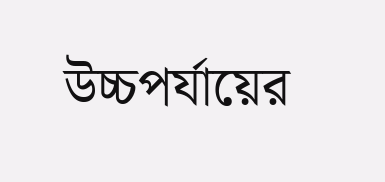উচ্চপর্যায়ের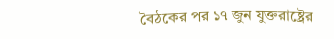বৈঠকের পর ১৭ জুন যুক্তরাষ্ট্রের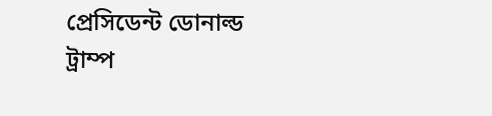প্রেসিডেন্ট ডোনাল্ড ট্রাম্প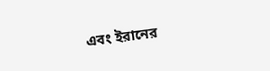এবং ইরানের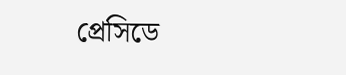প্রেসিডে